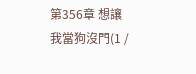第356章 想讓我當狗沒門(1 /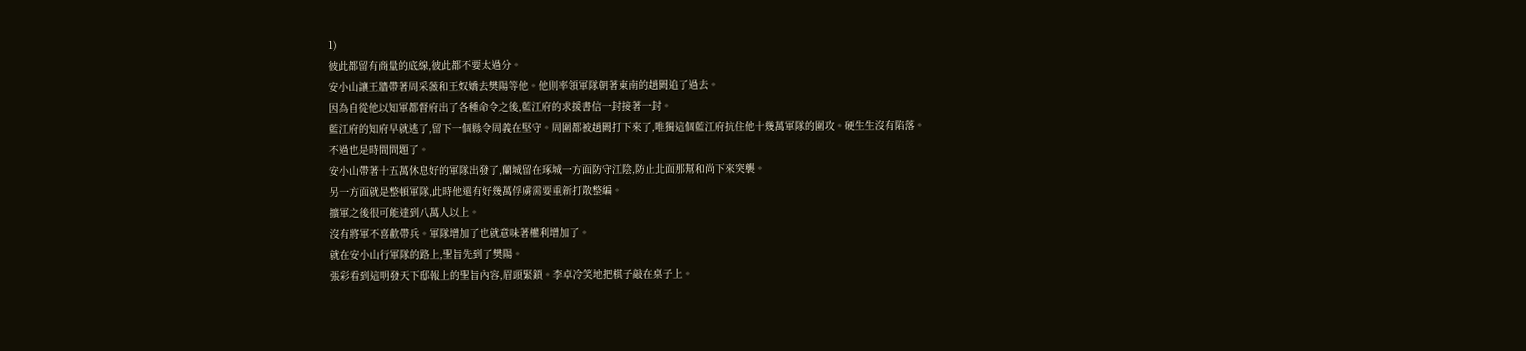1)
彼此都留有商量的底線,彼此都不要太過分。
安小山讓王牆帶著周采薇和王奴嬌去樊陽等他。他則率領軍隊朝著東南的趙闕追了過去。
因為自從他以知軍都督府出了各種命令之後,藍江府的求援書信一封接著一封。
藍江府的知府早就逃了,留下一個縣令周義在堅守。周圍都被趙闕打下來了,唯獨這個藍江府抗住他十幾萬軍隊的圍攻。硬生生沒有陷落。
不過也是時間問題了。
安小山帶著十五萬休息好的軍隊出發了,蘭城留在琢城一方面防守江陰,防止北面那幫和尚下來突襲。
另一方面就是整頓軍隊,此時他還有好幾萬俘虜需要重新打散整編。
擴軍之後很可能達到八萬人以上。
沒有將軍不喜歡帶兵。軍隊增加了也就意味著權利增加了。
就在安小山行軍隊的路上,聖旨先到了樊陽。
張彩看到這明發天下邸報上的聖旨內容,眉頭緊鎖。李卓冷笑地把棋子敲在桌子上。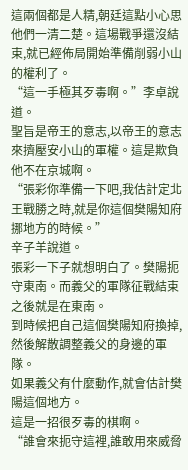這兩個都是人精,朝廷這點小心思他們一清二楚。這場戰爭還沒結束,就已經佈局開始準備削弱小山的權利了。
“這一手極其歹毒啊。”李卓說道。
聖旨是帝王的意志,以帝王的意志來擠壓安小山的軍權。這是欺負他不在京城啊。
“張彩你準備一下吧,我估計定北王戰勝之時,就是你這個樊陽知府挪地方的時候。”
辛子羊說道。
張彩一下子就想明白了。樊陽扼守東南。而義父的軍隊征戰結束之後就是在東南。
到時候把自己這個樊陽知府換掉,然後解散調整義父的身邊的軍隊。
如果義父有什麼動作,就會估計樊陽這個地方。
這是一招很歹毒的棋啊。
“誰會來扼守這裡,誰敢用來威脅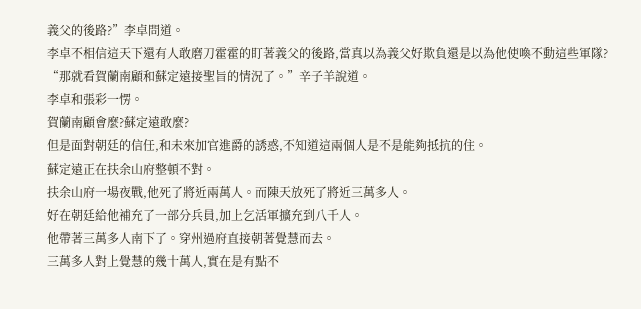義父的後路?”李卓問道。
李卓不相信這天下還有人敢磨刀霍霍的盯著義父的後路,當真以為義父好欺負還是以為他使喚不動這些軍隊?
“那就看賀蘭南顧和蘇定遠接聖旨的情況了。”辛子羊說道。
李卓和張彩一愣。
賀蘭南顧會麼?蘇定遠敢麼?
但是面對朝廷的信任,和未來加官進爵的誘惑,不知道這兩個人是不是能夠抵抗的住。
蘇定遠正在扶余山府整頓不對。
扶余山府一場夜戰,他死了將近兩萬人。而陳天放死了將近三萬多人。
好在朝廷給他補充了一部分兵員,加上乞活軍擴充到八千人。
他帶著三萬多人南下了。穿州過府直接朝著覺慧而去。
三萬多人對上覺慧的幾十萬人,實在是有點不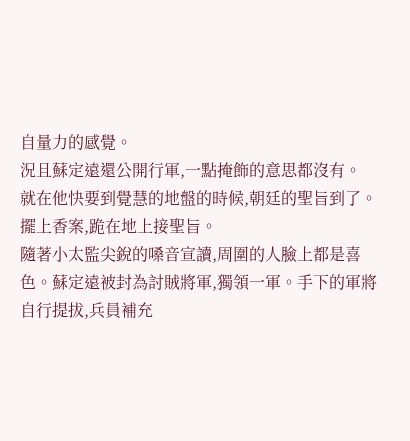自量力的感覺。
況且蘇定遠還公開行軍,一點掩飾的意思都沒有。
就在他快要到覺慧的地盤的時候,朝廷的聖旨到了。
擺上香案,跪在地上接聖旨。
隨著小太監尖銳的嗓音宣讀,周圍的人臉上都是喜色。蘇定遠被封為討賊將軍,獨領一軍。手下的軍將自行提拔,兵員補充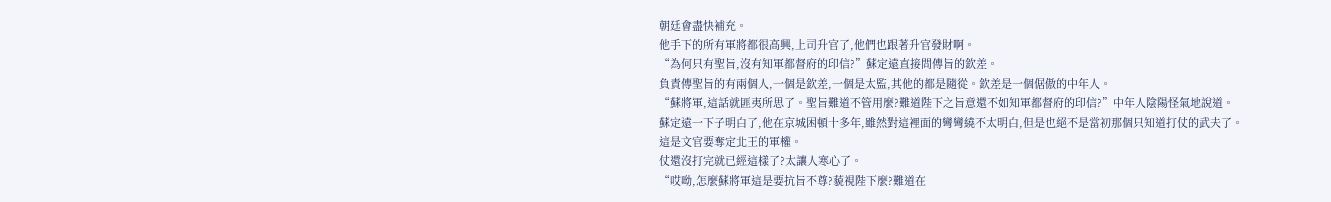朝廷會盡快補充。
他手下的所有軍將都很高興,上司升官了,他們也跟著升官發財啊。
“為何只有聖旨,沒有知軍都督府的印信?”蘇定遠直接問傳旨的欽差。
負責傳聖旨的有兩個人,一個是欽差,一個是太監,其他的都是隨從。欽差是一個倨傲的中年人。
“蘇將軍,這話就匪夷所思了。聖旨難道不管用麼?難道陛下之旨意還不如知軍都督府的印信?”中年人陰陽怪氣地說道。
蘇定遠一下子明白了,他在京城困頓十多年,雖然對這裡面的彎彎繞不太明白,但是也絕不是當初那個只知道打仗的武夫了。
這是文官要奪定北王的軍權。
仗還沒打完就已經這樣了?太讓人寒心了。
“哎呦,怎麼蘇將軍這是要抗旨不尊?藐視陛下麼?難道在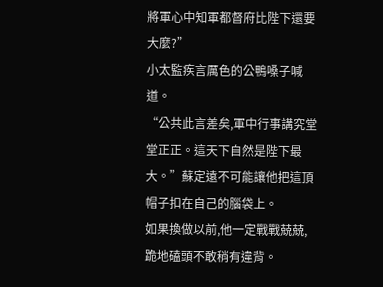將軍心中知軍都督府比陛下還要大麼?”
小太監疾言厲色的公鴨嗓子喊道。
“公共此言差矣,軍中行事講究堂堂正正。這天下自然是陛下最大。”蘇定遠不可能讓他把這頂帽子扣在自己的腦袋上。
如果換做以前,他一定戰戰兢兢,跪地磕頭不敢稍有違背。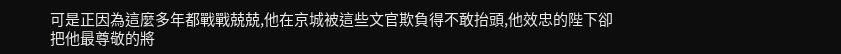可是正因為這麼多年都戰戰兢兢,他在京城被這些文官欺負得不敢抬頭,他效忠的陛下卻把他最尊敬的將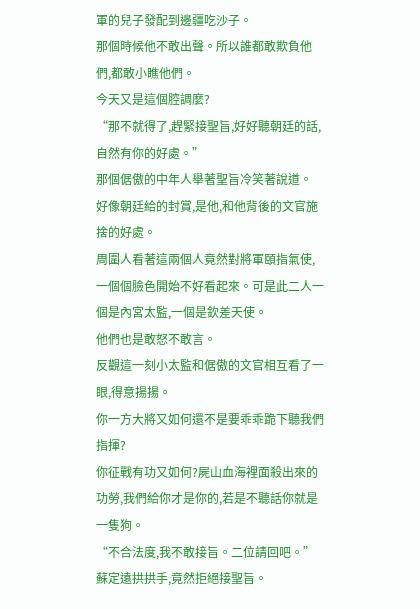軍的兒子發配到邊疆吃沙子。
那個時候他不敢出聲。所以誰都敢欺負他們,都敢小瞧他們。
今天又是這個腔調麼?
“那不就得了,趕緊接聖旨,好好聽朝廷的話,自然有你的好處。”
那個倨傲的中年人舉著聖旨冷笑著說道。
好像朝廷給的封賞,是他,和他背後的文官施捨的好處。
周圍人看著這兩個人竟然對將軍頤指氣使,一個個臉色開始不好看起來。可是此二人一個是內宮太監,一個是欽差天使。
他們也是敢怒不敢言。
反觀這一刻小太監和倨傲的文官相互看了一眼,得意揚揚。
你一方大將又如何還不是要乖乖跪下聽我們指揮?
你征戰有功又如何?屍山血海裡面殺出來的功勞,我們給你才是你的,若是不聽話你就是一隻狗。
“不合法度,我不敢接旨。二位請回吧。”
蘇定遠拱拱手,竟然拒絕接聖旨。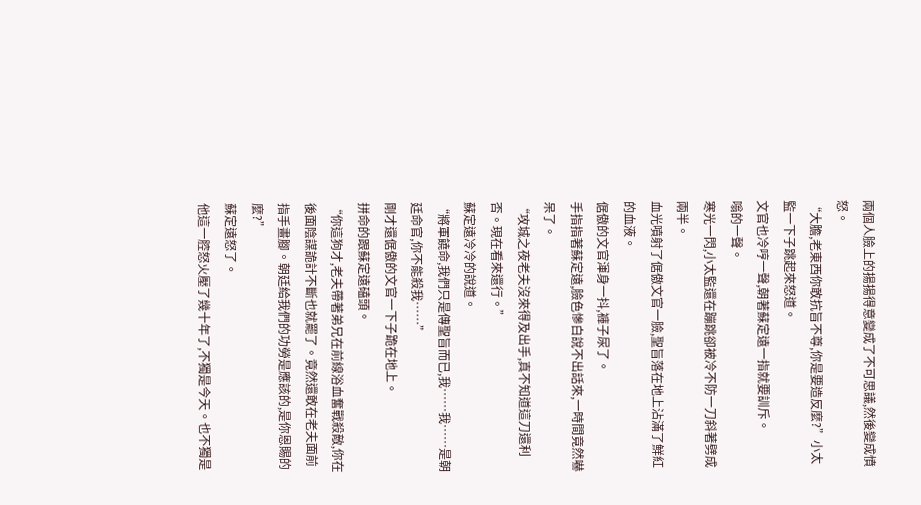兩個人臉上的揚揚得意變成了不可思議,然後變成憤怒。
“大膽,老東西你敢抗旨不尊,你是要造反麼?”小太監一下子跳起來怒道。
文官也冷哼一聲,朝著蘇定遠一指就要訓斥。
嗡的一聲。
寒光一閃,小太監還在蹦跳卻被冷不防一刀斜著劈成兩半。
血光噴射了倨傲文官一臉,聖旨落在地上沾滿了鮮紅的血液。
倨傲的文官渾身一抖,褲子尿了。
手指指著蘇定遠,臉色慘白說不出話來,一時間竟然嚇呆了。
“攻城之夜老夫沒來得及出手,真不知道這刀還利否。現在看來還行。”
蘇定遠冷冷的說道。
“將軍饒命,我們只是傳聖旨而已,我……我……是朝廷命官,你不能殺我……”
剛才還倨傲的文官一下子跪在地上。
拼命的跟蘇定遠磕頭。
“你這狗才,老夫帶著弟兄在前線浴血奮戰殺敵,你在後面陰謀詭計不斷也就罷了。竟然還敢在老夫面前指手畫腳。朝廷給我們的功勞是應該的,是你恩賜的麼?”
蘇定遠怒了。
他這一腔怒火壓了幾十年了,不獨是今天。也不獨是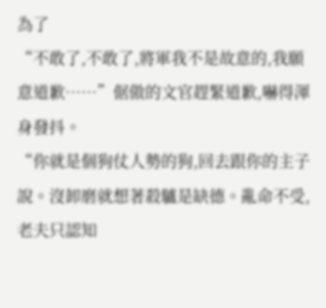為了
“不敢了,不敢了,將軍我不是故意的,我願意道歉……”倨傲的文官趕緊道歉,嚇得渾身發抖。
“你就是個狗仗人勢的狗,回去跟你的主子說。沒卸磨就想著殺驢是缺德。亂命不受,老夫只認知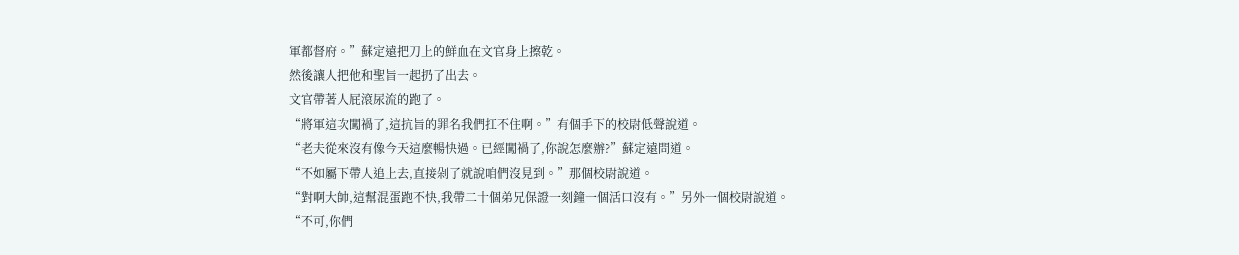軍都督府。”蘇定遠把刀上的鮮血在文官身上擦乾。
然後讓人把他和聖旨一起扔了出去。
文官帶著人屁滾尿流的跑了。
“將軍這次闖禍了,這抗旨的罪名我們扛不住啊。”有個手下的校尉低聲說道。
“老夫從來沒有像今天這麼暢快過。已經闖禍了,你說怎麼辦?”蘇定遠問道。
“不如屬下帶人追上去,直接剁了就說咱們沒見到。”那個校尉說道。
“對啊大帥,這幫混蛋跑不快,我帶二十個弟兄保證一刻鐘一個活口沒有。”另外一個校尉說道。
“不可,你們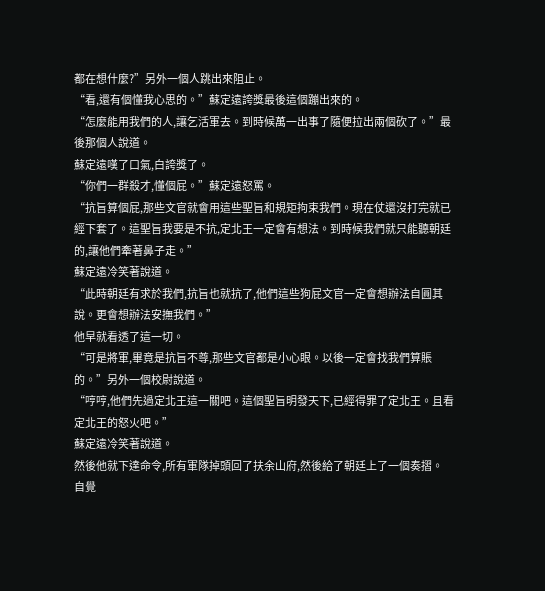都在想什麼?”另外一個人跳出來阻止。
“看,還有個懂我心思的。”蘇定遠誇獎最後這個蹦出來的。
“怎麼能用我們的人,讓乞活軍去。到時候萬一出事了隨便拉出兩個砍了。”最後那個人說道。
蘇定遠嘆了口氣,白誇獎了。
“你們一群殺才,懂個屁。”蘇定遠怒罵。
“抗旨算個屁,那些文官就會用這些聖旨和規矩拘束我們。現在仗還沒打完就已經下套了。這聖旨我要是不抗,定北王一定會有想法。到時候我們就只能聽朝廷的,讓他們牽著鼻子走。”
蘇定遠冷笑著說道。
“此時朝廷有求於我們,抗旨也就抗了,他們這些狗屁文官一定會想辦法自圓其說。更會想辦法安撫我們。”
他早就看透了這一切。
“可是將軍,畢竟是抗旨不尊,那些文官都是小心眼。以後一定會找我們算賬的。”另外一個校尉說道。
“哼哼,他們先過定北王這一關吧。這個聖旨明發天下,已經得罪了定北王。且看定北王的怒火吧。”
蘇定遠冷笑著說道。
然後他就下達命令,所有軍隊掉頭回了扶余山府,然後給了朝廷上了一個奏摺。
自覺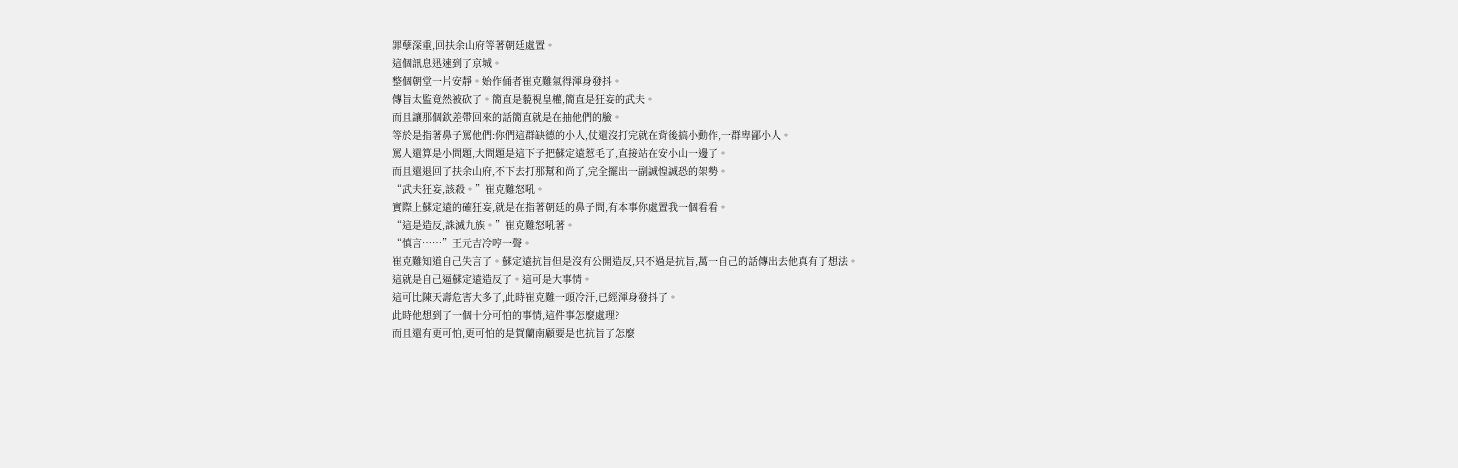罪孽深重,回扶余山府等著朝廷處置。
這個訊息迅速到了京城。
整個朝堂一片安靜。始作俑者崔克難氣得渾身發抖。
傳旨太監竟然被砍了。簡直是藐視皇權,簡直是狂妄的武夫。
而且讓那個欽差帶回來的話簡直就是在抽他們的臉。
等於是指著鼻子罵他們:你們這群缺德的小人,仗還沒打完就在背後搞小動作,一群卑鄙小人。
罵人還算是小問題,大問題是這下子把蘇定遠惹毛了,直接站在安小山一邊了。
而且還退回了扶余山府,不下去打那幫和尚了,完全擺出一副誠惶誠恐的架勢。
“武夫狂妄,該殺。”崔克難怒吼。
實際上蘇定遠的確狂妄,就是在指著朝廷的鼻子問,有本事你處置我一個看看。
“這是造反,誅滅九族。”崔克難怒吼著。
“慎言……”王元吉冷哼一聲。
崔克難知道自己失言了。蘇定遠抗旨但是沒有公開造反,只不過是抗旨,萬一自己的話傳出去他真有了想法。
這就是自己逼蘇定遠造反了。這可是大事情。
這可比陳天壽危害大多了,此時崔克難一頭冷汗,已經渾身發抖了。
此時他想到了一個十分可怕的事情,這件事怎麼處理?
而且還有更可怕,更可怕的是賀蘭南顧要是也抗旨了怎麼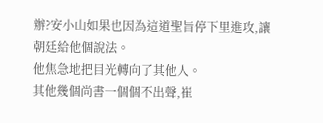辦?安小山如果也因為這道聖旨停下里進攻,讓朝廷給他個說法。
他焦急地把目光轉向了其他人。
其他幾個尚書一個個不出聲,崔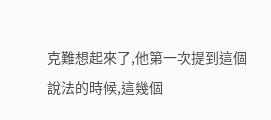克難想起來了,他第一次提到這個說法的時候,這幾個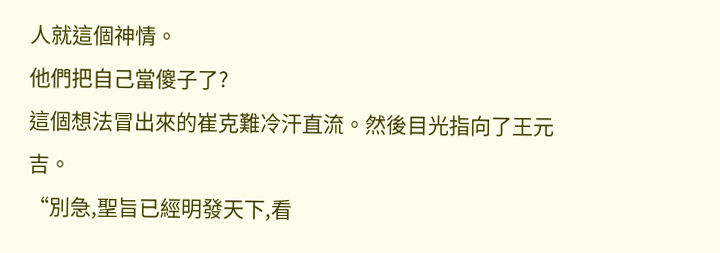人就這個神情。
他們把自己當傻子了?
這個想法冒出來的崔克難冷汗直流。然後目光指向了王元吉。
“別急,聖旨已經明發天下,看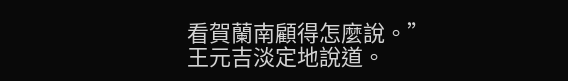看賀蘭南顧得怎麼說。”
王元吉淡定地說道。